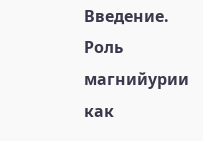Введение. Роль магнийурии как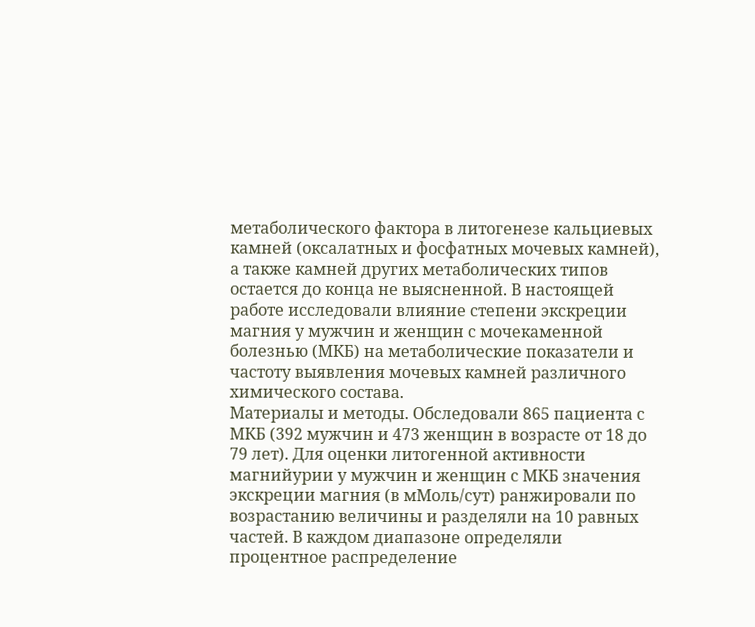метаболического фактора в литогенезе кальциевых камней (оксалатных и фосфатных мочевых камней), а также камней других метаболических типов остается до конца не выясненной. В настоящей работе исследовали влияние степени экскреции магния у мужчин и женщин с мочекаменной болезнью (МКБ) на метаболические показатели и частоту выявления мочевых камней различного химического состава.
Материалы и методы. Обследовали 865 пациента с МКБ (392 мужчин и 473 женщин в возрасте от 18 до 79 лет). Для оценки литогенной активности магнийурии у мужчин и женщин с МКБ значения экскреции магния (в мМоль/сут) ранжировали по возрастанию величины и разделяли на 10 равных частей. В каждом диапазоне определяли процентное распределение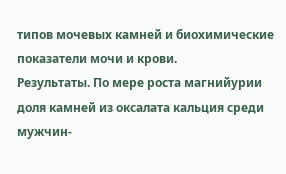типов мочевых камней и биохимические показатели мочи и крови.
Результаты. По мере роста магнийурии доля камней из оксалата кальция среди мужчин-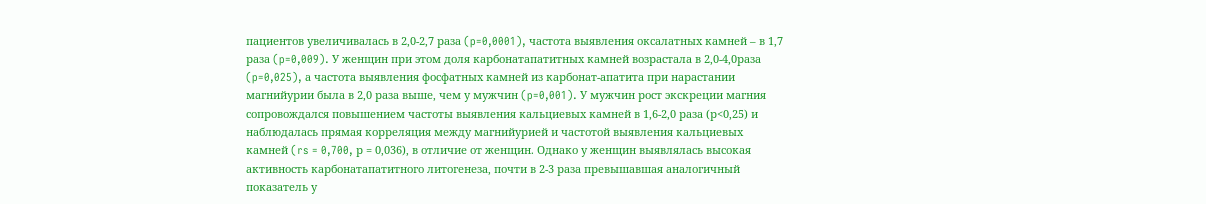пациентов увеличивалась в 2,0-2,7 раза (p=0,0001), частота выявления оксалатных камней – в 1,7 раза (p=0,009). У женщин при этом доля карбонатапатитных камней возрастала в 2,0-4,0раза (p=0,025), а частота выявления фосфатных камней из карбонат-апатита при нарастании магнийурии была в 2,0 раза выше, чем у мужчин (p=0,001). У мужчин рост экскреции магния сопровождался повышением частоты выявления кальциевых камней в 1,6-2,0 раза (р<0,25) и наблюдалась прямая корреляция между магнийурией и частотой выявления кальциевых камней (rs = 0,700, р = 0,036), в отличие от женщин. Однако у женщин выявлялась высокая активность карбонатапатитного литогенеза, почти в 2-3 раза превышавшая аналогичный показатель у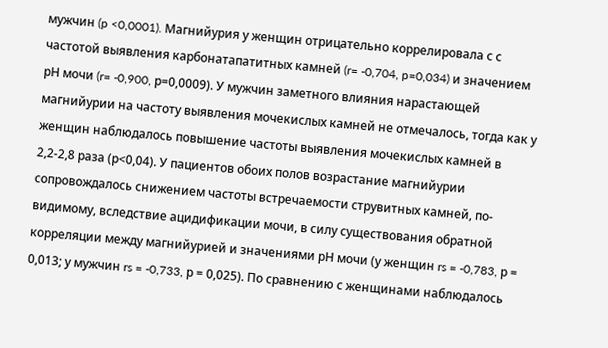мужчин (p <0,0001). Магнийурия у женщин отрицательно коррелировала с с частотой выявления карбонатапатитных камней (r= -0,704, p=0,034) и значением рН мочи (r= -0,900, р=0,0009). У мужчин заметного влияния нарастающей магнийурии на частоту выявления мочекислых камней не отмечалось, тогда как у женщин наблюдалось повышение частоты выявления мочекислых камней в 2,2-2,8 раза (р<0,04). У пациентов обоих полов возрастание магнийурии сопровождалось снижением частоты встречаемоcти струвитных камней, по-видимому, вследствие ацидификации мочи, в силу существования обратной корреляции между магнийурией и значениями рН мочи (у женщин rs = -0,783, р = 0,013; у мужчин rs = -0,733, р = 0,025). По сравнению с женщинами наблюдалось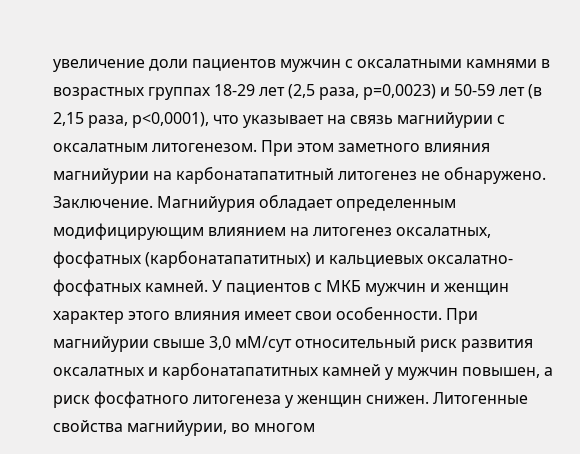увеличение доли пациентов мужчин с оксалатными камнями в возрастных группах 18-29 лет (2,5 раза, р=0,0023) и 50-59 лет (в 2,15 раза, р<0,0001), что указывает на связь магнийурии с оксалатным литогенезом. При этом заметного влияния магнийурии на карбонатапатитный литогенез не обнаружено.
Заключение. Магнийурия обладает определенным модифицирующим влиянием на литогенез оксалатных, фосфатных (карбонатапатитных) и кальциевых оксалатно-фосфатных камней. У пациентов с МКБ мужчин и женщин характер этого влияния имеет свои особенности. При магнийурии свыше 3,0 мМ/сут относительный риск развития оксалатных и карбонатапатитных камней у мужчин повышен, а риск фосфатного литогенеза у женщин снижен. Литогенные свойства магнийурии, во многом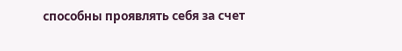способны проявлять себя за счет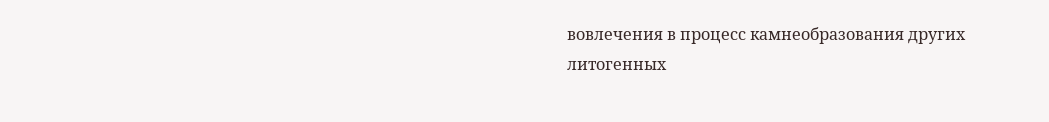вовлечения в процесс камнеобразования других литогенных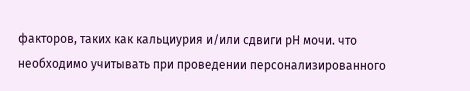факторов, таких как кальциурия и/или сдвиги рН мочи. что необходимо учитывать при проведении персонализированного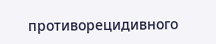противорецидивного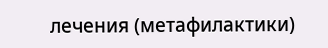лечения (метафилактики)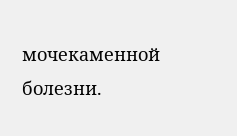мочекаменной болезни.